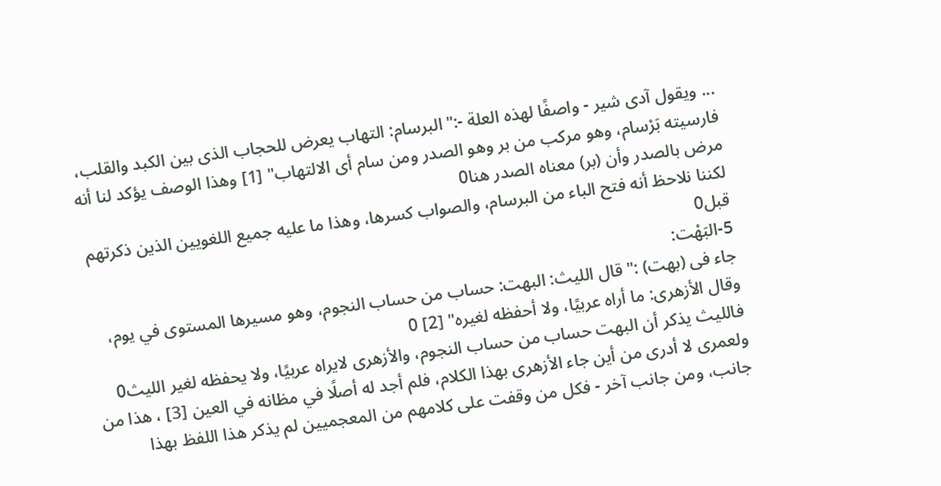... ويقول آدى شير - واصفًا لهذه العلة -:"البرسام: التهاب يعرض للحجاب الذى بين الكبد والقلب، فارسيته بَرْسام، وهو مركب من بر وهو الصدر ومن سام أى الالتهاب" [1] وهذا الوصف يؤكد لنا أنه مرض بالصدر وأن (بر) معناه الصدر هنا0
لكننا نلاحظ أنه فتح الباء من البرسام، والصواب كسرها، وهذا ما عليه جميع اللغويين الذين ذكرتهم قبل0
5-البَهْت:
جاء فى (بهت) :"قال الليث: البهت: حساب من حساب النجوم، وهو مسيرها المستوى في يوم، وقال الأزهرى: ما أراه عربيًا، ولا أحفظه لغيره" [2] 0
فالليث يذكر أن البهت حساب من حساب النجوم، والأزهرى لايراه عربيًا، ولا يحفظه لغير الليث0
ولعمرى لا أدرى من أين جاء الأزهرى بهذا الكلام، فلم أجد له أصلًا في مظانه في العين [3] ، هذا من جانب، ومن جانب آخر - فكل من وقفت على كلامهم من المعجميين لم يذكر هذا اللفظ بهذا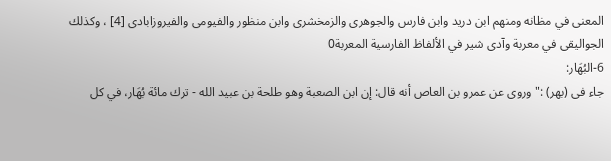المعنى في مظانه ومنهم ابن دريد وابن فارس والجوهرى والزمخشرى وابن منظور والفيومى والفيروزابادى [4] ، وكذلك الجواليقى في معربة وآدى شير في الألفاظ الفارسية المعربة0
6-البُهَار:
جاء فى (بهر) :"وروى عن عمرو بن العاص أنه قال: إن ابن الصعبة وهو طلحة بن عبيد الله - ترك مائة بُهَار، في كل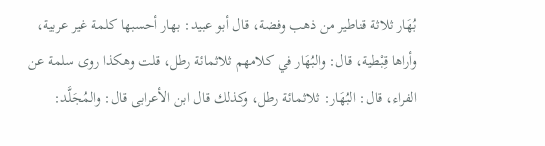بُهَار ثلاثة قناطير من ذهب وفضة، قال أبو عبيد: بهار أحسبها كلمة غير عربية، وأراها قِبْطية، قال: والبُهَار في كلامهم ثلاثمائة رطل، قلت وهكذا روى سلمة عن الفراء، قال: البُهَار: ثلاثمائة رطل، وكذلك قال ابن الأعرابى قال: والمُجَلَّد: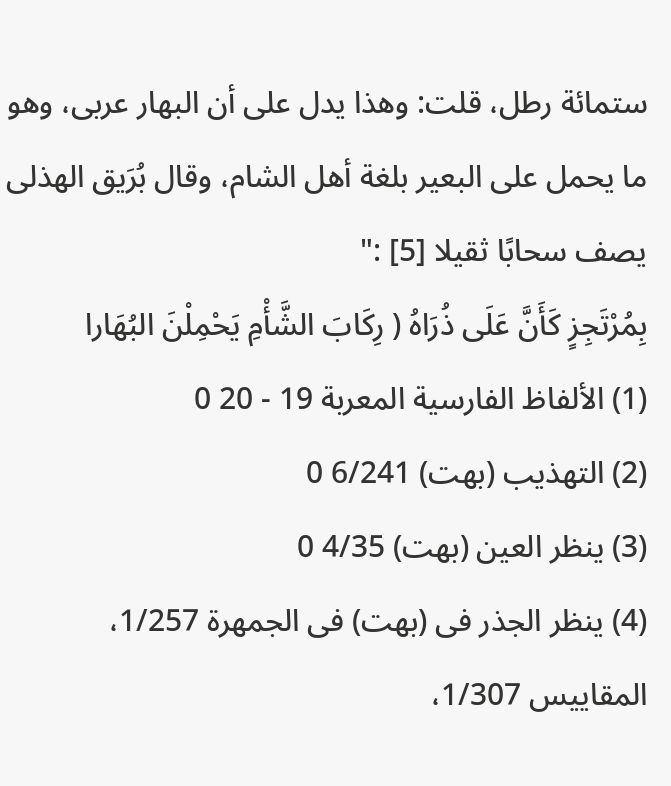ستمائة رطل، قلت: وهذا يدل على أن البهار عربى، وهو ما يحمل على البعير بلغة أهل الشام، وقال بُرَيق الهذلى يصف سحابًا ثقيلا [5] :"
بِمُرْتَجِزٍ كَأَنَّ عَلَى ذُرَاهُ ( رِكَابَ الشَّأْمِ يَحْمِلْنَ البُهَارا
(1) الألفاظ الفارسية المعربة 19 - 20 0
(2) التهذيب (بهت) 6/241 0
(3) ينظر العين (بهت) 4/35 0
(4) ينظر الجذر فى (بهت) فى الجمهرة 1/257، المقاييس 1/307،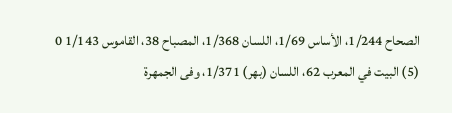الصحاح 1/244، الأساس 1/69، اللسان 1/368، المصباح 38، القاموس 1/143 0
(5) البيت في المعرب 62، اللسان (بهر) 1/371، وفى الجمهرة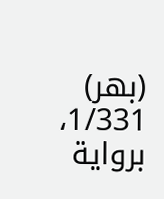(بهر) 1/331، برواية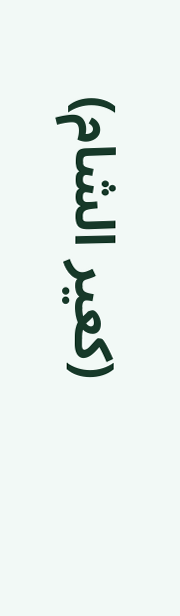(كعير الشام)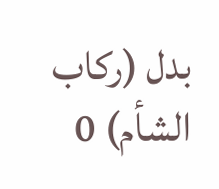بدل (ركاب الشأم) 0